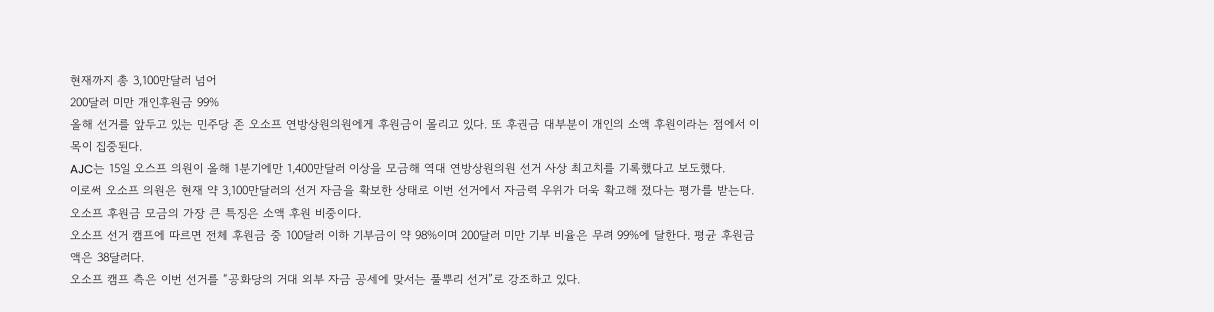현재까지 총 3,100만달러 넘어
200달러 미만 개인후원금 99%
올해 선거를 앞두고 있는 민주당 존 오소프 연방상원의원에게 후원금이 몰리고 있다. 또 후권금 대부분이 개인의 소액 후원이라는 점에서 이목이 집중된다.
AJC는 15일 오스프 의원이 올해 1분기에만 1,400만달러 이상을 모금해 역대 연방상원의원 선거 사상 최고치를 기록했다고 보도했다.
이로써 오소프 의원은 현재 약 3,100만달러의 선거 자금을 확보한 상태로 이번 선거에서 자금력 우위가 더욱 확고해 졌다는 평가를 받는다.
오소프 후원금 모금의 가장 큰 특징은 소액 후원 비중이다.
오소프 선거 캠프에 따르면 전체 후원금 중 100달러 이하 기부금이 약 98%이며 200달러 미만 기부 비율은 무려 99%에 달한다. 평균 후원금액은 38달러다.
오소프 캠프 측은 이번 선거를 “공화당의 거대 외부 자금 공세에 맞서는 풀뿌리 선거”로 강조하고 있다.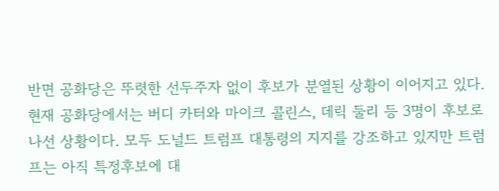반면 공화당은 뚜렷한 선두주자 없이 후보가 분열된 상황이 이어지고 있다.
현재 공화당에서는 버디 카터와 마이크 콜린스, 데릭 둘리 등 3명이 후보로 나선 상황이다. 모두 도널드 트럼프 대통령의 지지를 강조하고 있지만 트럼프는 아직 특정후보에 대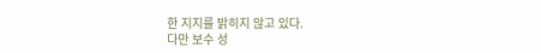한 지지를 밝히지 않고 있다.
다만 보수 성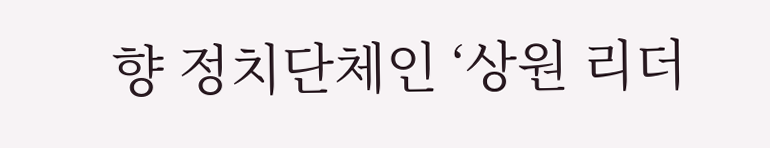향 정치단체인 ‘상원 리더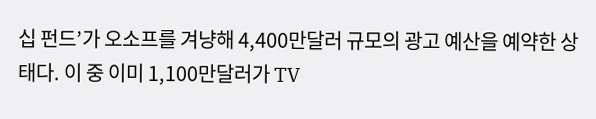십 펀드’가 오소프를 겨냥해 4,400만달러 규모의 광고 예산을 예약한 상태다. 이 중 이미 1,100만달러가 TV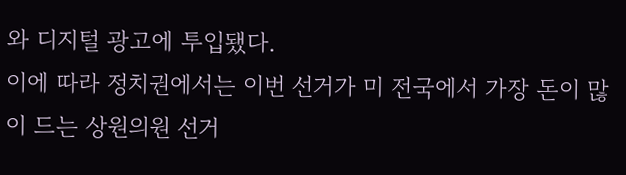와 디지털 광고에 투입됐다.
이에 따라 정치권에서는 이번 선거가 미 전국에서 가장 돈이 많이 드는 상원의원 선거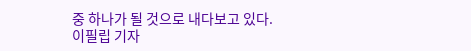중 하나가 될 것으로 내다보고 있다.
이필립 기자